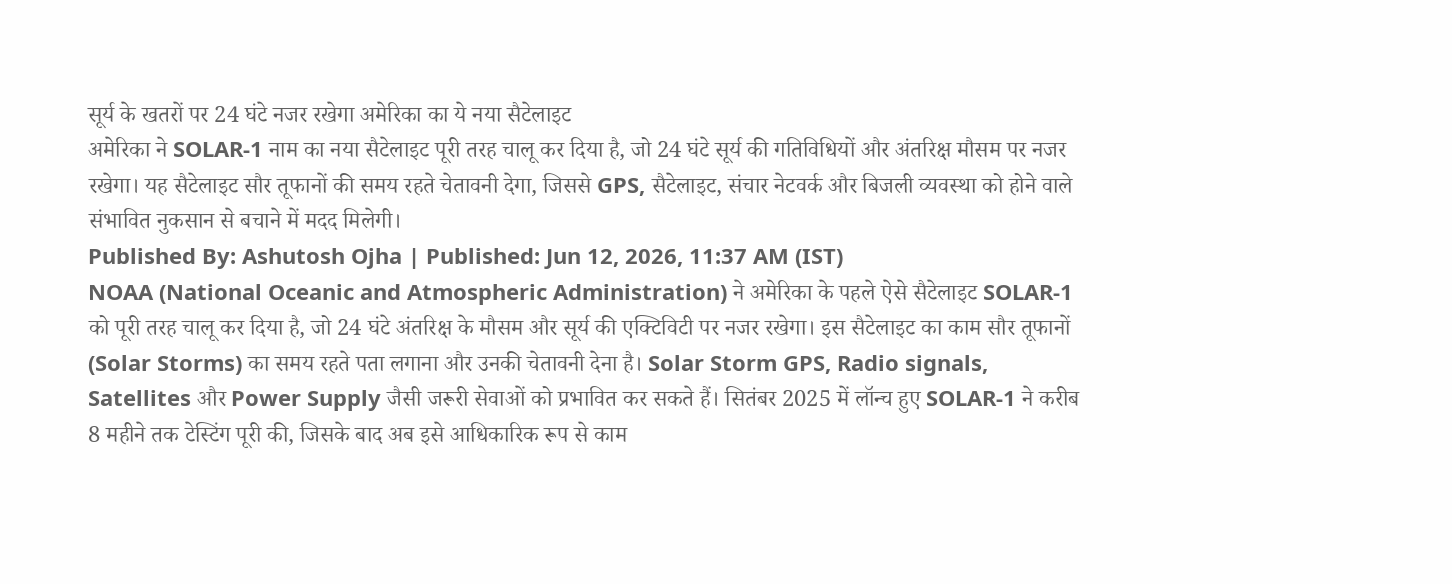सूर्य के खतरों पर 24 घंटे नजर रखेगा अमेरिका का ये नया सैटेलाइट
अमेरिका ने SOLAR-1 नाम का नया सैटेलाइट पूरी तरह चालू कर दिया है, जो 24 घंटे सूर्य की गतिविधियों और अंतरिक्ष मौसम पर नजर रखेगा। यह सैटेलाइट सौर तूफानों की समय रहते चेतावनी देगा, जिससे GPS, सैटेलाइट, संचार नेटवर्क और बिजली व्यवस्था को होने वाले संभावित नुकसान से बचाने में मदद मिलेगी।
Published By: Ashutosh Ojha | Published: Jun 12, 2026, 11:37 AM (IST)
NOAA (National Oceanic and Atmospheric Administration) ने अमेरिका के पहले ऐसे सैटेलाइट SOLAR-1 को पूरी तरह चालू कर दिया है, जो 24 घंटे अंतरिक्ष के मौसम और सूर्य की एक्टिविटी पर नजर रखेगा। इस सैटेलाइट का काम सौर तूफानों (Solar Storms) का समय रहते पता लगाना और उनकी चेतावनी देना है। Solar Storm GPS, Radio signals, Satellites और Power Supply जैसी जरूरी सेवाओं को प्रभावित कर सकते हैं। सितंबर 2025 में लॉन्च हुए SOLAR-1 ने करीब 8 महीने तक टेस्टिंग पूरी की, जिसके बाद अब इसे आधिकारिक रूप से काम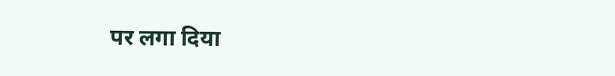पर लगा दिया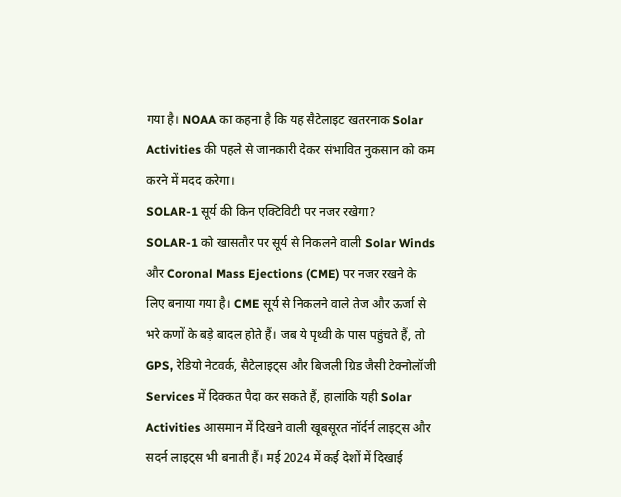गया है। NOAA का कहना है कि यह सैटेलाइट खतरनाक Solar Activities की पहले से जानकारी देकर संभावित नुकसान को कम करने में मदद करेगा।
SOLAR-1 सूर्य की किन एक्टिविटी पर नजर रखेगा?
SOLAR-1 को खासतौर पर सूर्य से निकलने वाली Solar Winds और Coronal Mass Ejections (CME) पर नजर रखने के लिए बनाया गया है। CME सूर्य से निकलने वाले तेज और ऊर्जा से भरे कणों के बड़े बादल होते हैं। जब ये पृथ्वी के पास पहुंचते हैं, तो GPS, रेडियो नेटवर्क, सैटेलाइट्स और बिजली ग्रिड जैसी टेक्नोलॉजी Services में दिक्कत पैदा कर सकते हैं, हालांकि यही Solar Activities आसमान में दिखने वाली खूबसूरत नॉर्दर्न लाइट्स और सदर्न लाइट्स भी बनाती हैं। मई 2024 में कई देशों में दिखाई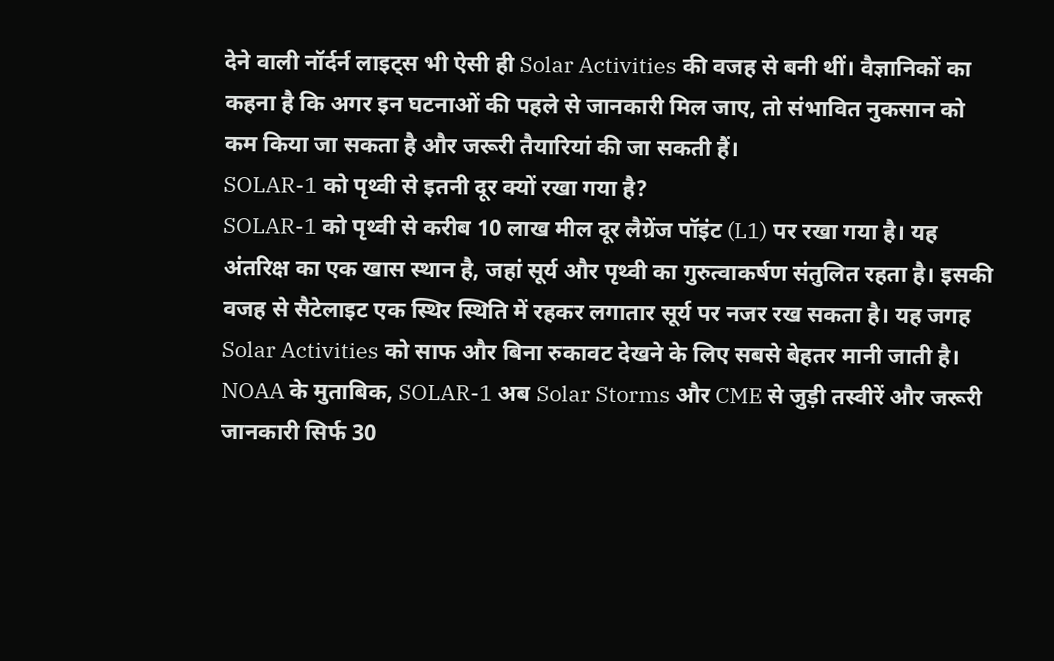देने वाली नॉर्दर्न लाइट्स भी ऐसी ही Solar Activities की वजह से बनी थीं। वैज्ञानिकों का कहना है कि अगर इन घटनाओं की पहले से जानकारी मिल जाए, तो संभावित नुकसान को कम किया जा सकता है और जरूरी तैयारियां की जा सकती हैं।
SOLAR-1 को पृथ्वी से इतनी दूर क्यों रखा गया है?
SOLAR-1 को पृथ्वी से करीब 10 लाख मील दूर लैग्रेंज पॉइंट (L1) पर रखा गया है। यह अंतरिक्ष का एक खास स्थान है, जहां सूर्य और पृथ्वी का गुरुत्वाकर्षण संतुलित रहता है। इसकी वजह से सैटेलाइट एक स्थिर स्थिति में रहकर लगातार सूर्य पर नजर रख सकता है। यह जगह Solar Activities को साफ और बिना रुकावट देखने के लिए सबसे बेहतर मानी जाती है। NOAA के मुताबिक, SOLAR-1 अब Solar Storms और CME से जुड़ी तस्वीरें और जरूरी जानकारी सिर्फ 30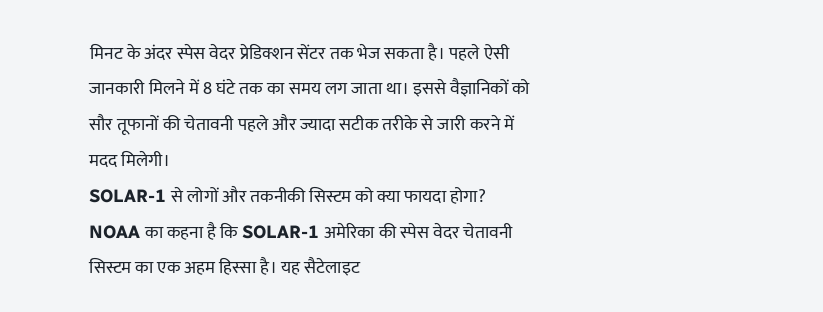मिनट के अंदर स्पेस वेदर प्रेडिक्शन सेंटर तक भेज सकता है। पहले ऐसी जानकारी मिलने में 8 घंटे तक का समय लग जाता था। इससे वैज्ञानिकों को सौर तूफानों की चेतावनी पहले और ज्यादा सटीक तरीके से जारी करने में मदद मिलेगी।
SOLAR-1 से लोगों और तकनीकी सिस्टम को क्या फायदा होगा?
NOAA का कहना है कि SOLAR-1 अमेरिका की स्पेस वेदर चेतावनी सिस्टम का एक अहम हिस्सा है। यह सैटेलाइट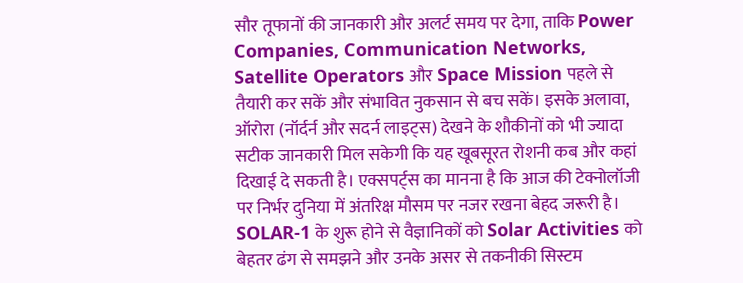सौर तूफानों की जानकारी और अलर्ट समय पर देगा, ताकि Power Companies, Communication Networks, Satellite Operators और Space Mission पहले से तैयारी कर सकें और संभावित नुकसान से बच सकें। इसके अलावा, ऑरोरा (नॉर्दर्न और सदर्न लाइट्स) देखने के शौकीनों को भी ज्यादा सटीक जानकारी मिल सकेगी कि यह खूबसूरत रोशनी कब और कहां दिखाई दे सकती है। एक्सपर्ट्स का मानना है कि आज की टेक्नोलॉजी पर निर्भर दुनिया में अंतरिक्ष मौसम पर नजर रखना बेहद जरूरी है। SOLAR-1 के शुरू होने से वैज्ञानिकों को Solar Activities को बेहतर ढंग से समझने और उनके असर से तकनीकी सिस्टम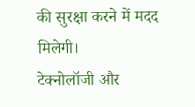की सुरक्षा करने में मदद मिलेगी।
टेक्नोलॉजी और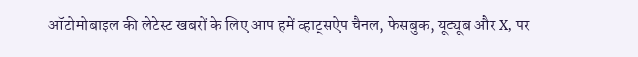ऑटोमोबाइल की लेटेस्ट खबरों के लिए आप हमें व्हाट्सऐप चैनल, फेसबुक, यूट्यूब और X, पर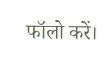फॉलो करें।